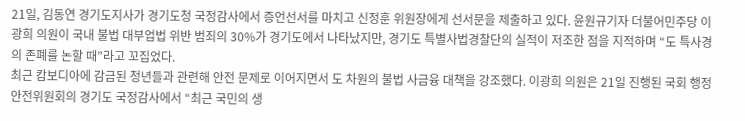21일, 김동연 경기도지사가 경기도청 국정감사에서 증언선서를 마치고 신정훈 위원장에게 선서문을 제출하고 있다. 윤원규기자 더불어민주당 이광희 의원이 국내 불법 대부업법 위반 범죄의 30%가 경기도에서 나타났지만, 경기도 특별사법경찰단의 실적이 저조한 점을 지적하며 “도 특사경의 존폐를 논할 때”라고 꼬집었다.
최근 캄보디아에 감금된 청년들과 관련해 안전 문제로 이어지면서 도 차원의 불법 사금융 대책을 강조했다. 이광희 의원은 21일 진행된 국회 행정안전위원회의 경기도 국정감사에서 “최근 국민의 생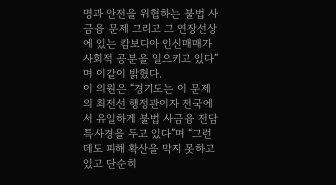명과 안전을 위협하는 불법 사금융 문제 그리고 그 연장선상에 있는 캄보디아 인신매매가 사회적 공분을 일으키고 있다”며 이같이 밝혔다.
이 의원은 “경기도는 이 문제의 최전선 행정관이자 전국에서 유일하게 불법 사금융 전담 특사경을 두고 있다”며 “그런데도 피해 확산을 막지 못하고 있고 단순히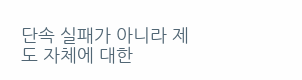단속 실패가 아니라 제도 자체에 대한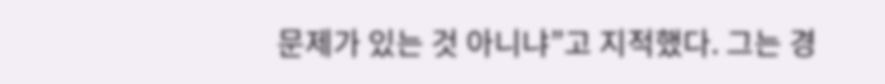문제가 있는 것 아니냐”고 지적했다. 그는 경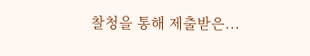찰청을 통해 제출받은...